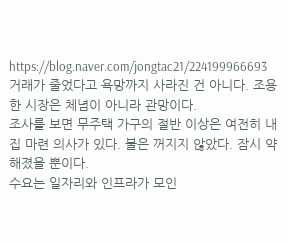https://blog.naver.com/jongtac21/224199966693거래가 줄었다고 욕망까지 사라진 건 아니다. 조용한 시장은 체념이 아니라 관망이다.
조사를 보면 무주택 가구의 절반 이상은 여전히 내 집 마련 의사가 있다. 불은 꺼지지 않았다. 잠시 약해졌을 뿐이다.
수요는 일자리와 인프라가 모인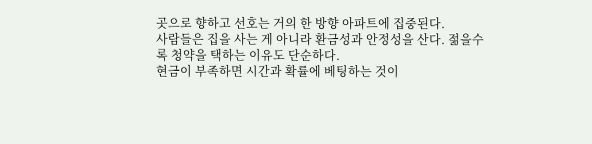곳으로 향하고 선호는 거의 한 방향 아파트에 집중된다.
사람들은 집을 사는 게 아니라 환금성과 안정성을 산다. 젊을수록 청약을 택하는 이유도 단순하다.
현금이 부족하면 시간과 확률에 베팅하는 것이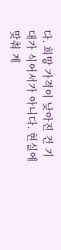다. 희망 가격이 낮아진 건 기대가 식어서가 아니다. 현실에 맞춰 계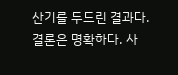산기를 두드린 결과다.
결론은 명확하다. 사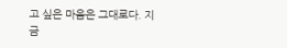고 싶은 마음은 그대로다. 지금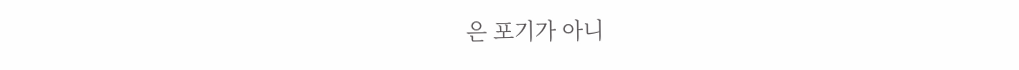은 포기가 아니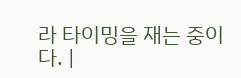라 타이밍을 재는 중이다. |